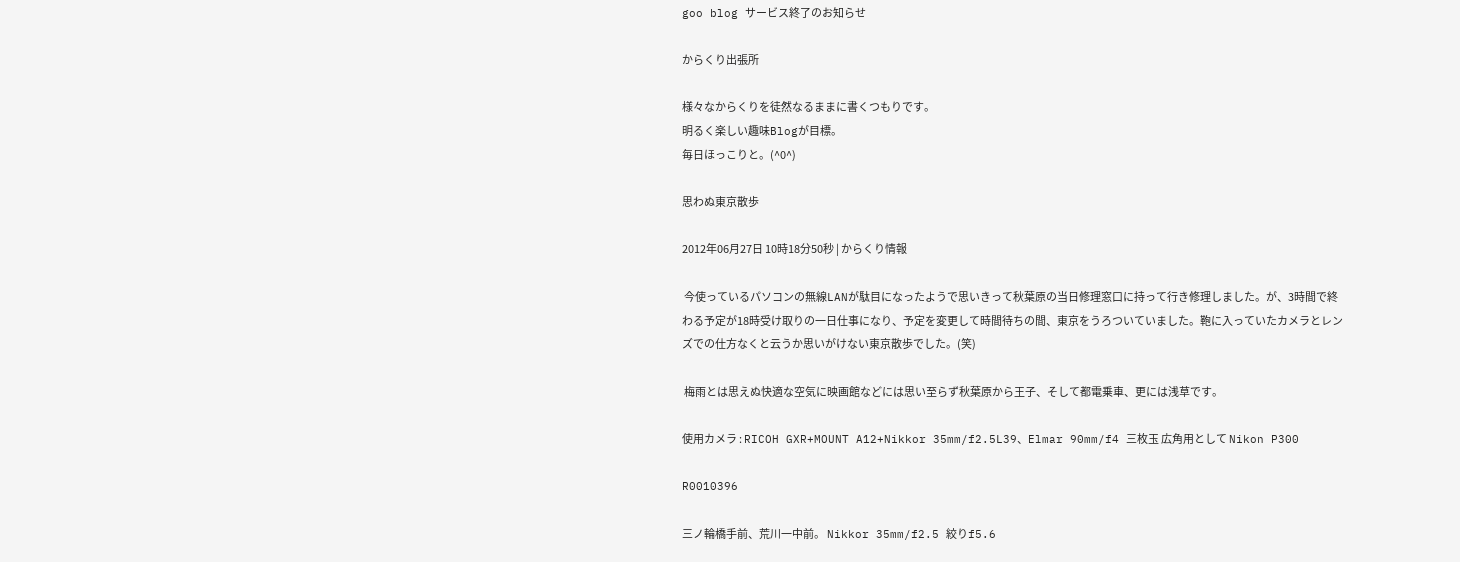goo blog サービス終了のお知らせ

からくり出張所

様々なからくりを徒然なるままに書くつもりです。
明るく楽しい趣味Blogが目標。
毎日ほっこりと。(^0^)

思わぬ東京散歩

2012年06月27日 10時18分50秒 | からくり情報

 今使っているパソコンの無線LANが駄目になったようで思いきって秋葉原の当日修理窓口に持って行き修理しました。が、3時間で終わる予定が18時受け取りの一日仕事になり、予定を変更して時間待ちの間、東京をうろついていました。鞄に入っていたカメラとレンズでの仕方なくと云うか思いがけない東京散歩でした。(笑)

 梅雨とは思えぬ快適な空気に映画館などには思い至らず秋葉原から王子、そして都電乗車、更には浅草です。

使用カメラ : RICOH GXR+MOUNT A12+Nikkor 35mm/f2.5L39、Elmar 90mm/f4 三枚玉 広角用として Nikon P300

R0010396

三ノ輪橋手前、荒川一中前。 Nikkor 35mm/f2.5 絞りf5.6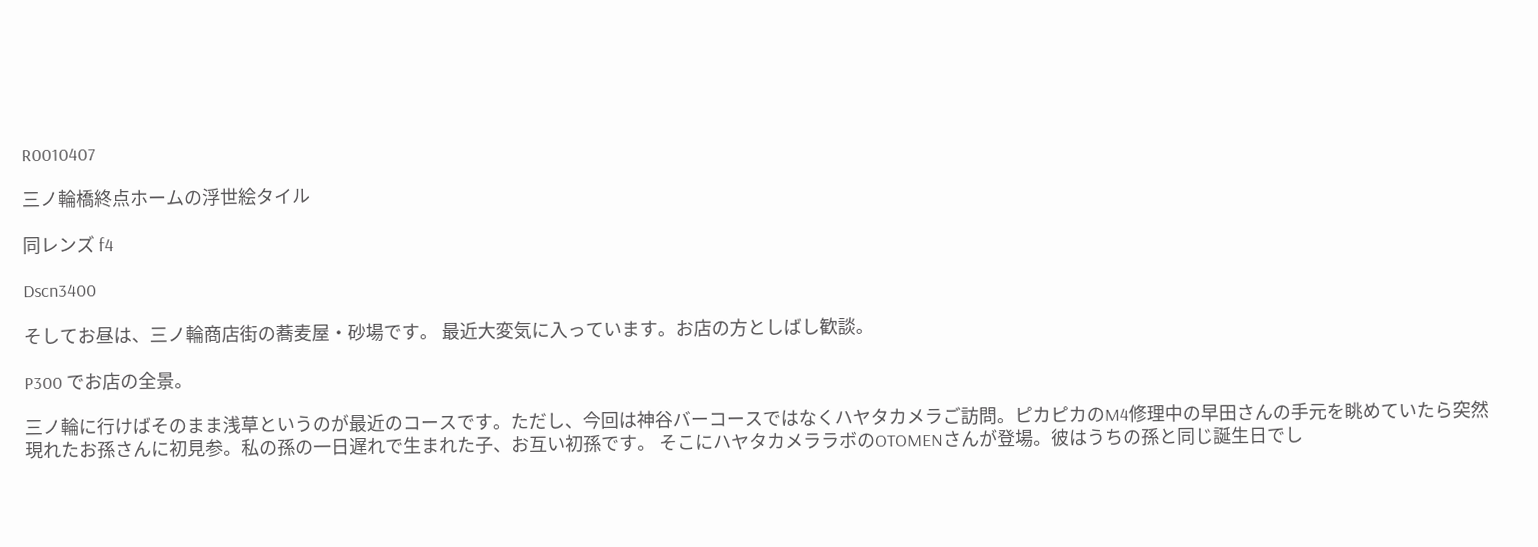R0010407

三ノ輪橋終点ホームの浮世絵タイル

同レンズ f4

Dscn3400

そしてお昼は、三ノ輪商店街の蕎麦屋・砂場です。 最近大変気に入っています。お店の方としばし歓談。

P300 でお店の全景。

三ノ輪に行けばそのまま浅草というのが最近のコースです。ただし、今回は神谷バーコースではなくハヤタカメラご訪問。ピカピカのM4修理中の早田さんの手元を眺めていたら突然現れたお孫さんに初見参。私の孫の一日遅れで生まれた子、お互い初孫です。 そこにハヤタカメララボのOTOMENさんが登場。彼はうちの孫と同じ誕生日でし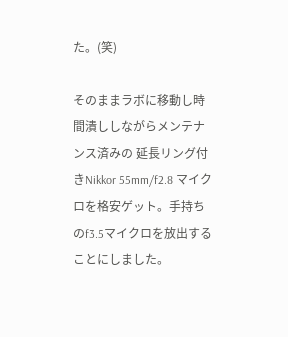た。(笑)

そのままラボに移動し時間潰ししながらメンテナンス済みの 延長リング付きNikkor 55mm/f2.8 マイクロを格安ゲット。手持ちのf3.5マイクロを放出することにしました。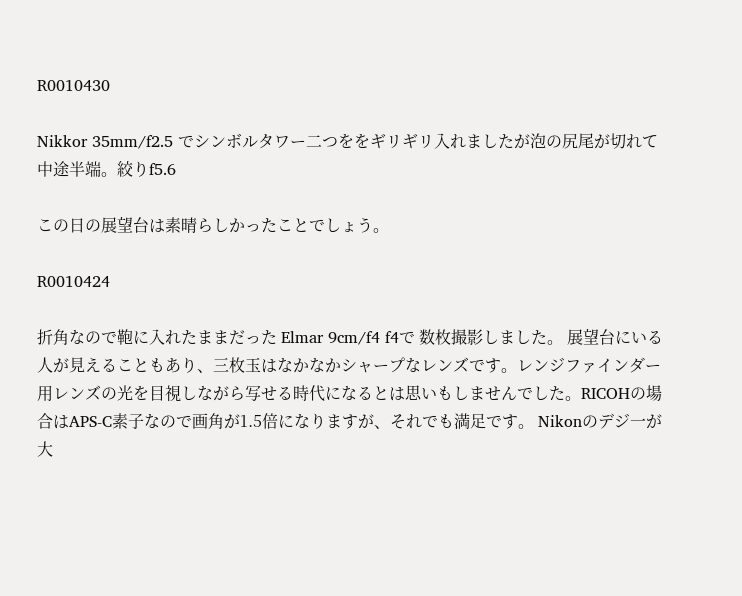R0010430

Nikkor 35mm/f2.5 でシンボルタワー二つををギリギリ入れましたが泡の尻尾が切れて中途半端。絞りf5.6

この日の展望台は素晴らしかったことでしょう。

R0010424

折角なので鞄に入れたままだった Elmar 9cm/f4 f4で 数枚撮影しました。 展望台にいる人が見えることもあり、三枚玉はなかなかシャープなレンズです。レンジファインダー用レンズの光を目視しながら写せる時代になるとは思いもしませんでした。RICOHの場合はAPS-C素子なので画角が1.5倍になりますが、それでも満足です。 Nikonのデジ一が大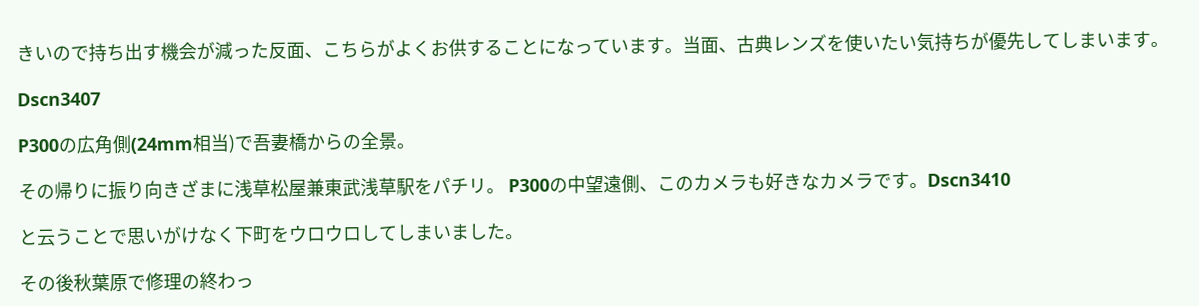きいので持ち出す機会が減った反面、こちらがよくお供することになっています。当面、古典レンズを使いたい気持ちが優先してしまいます。

Dscn3407

P300の広角側(24mm相当)で吾妻橋からの全景。

その帰りに振り向きざまに浅草松屋兼東武浅草駅をパチリ。 P300の中望遠側、このカメラも好きなカメラです。Dscn3410

と云うことで思いがけなく下町をウロウロしてしまいました。

その後秋葉原で修理の終わっ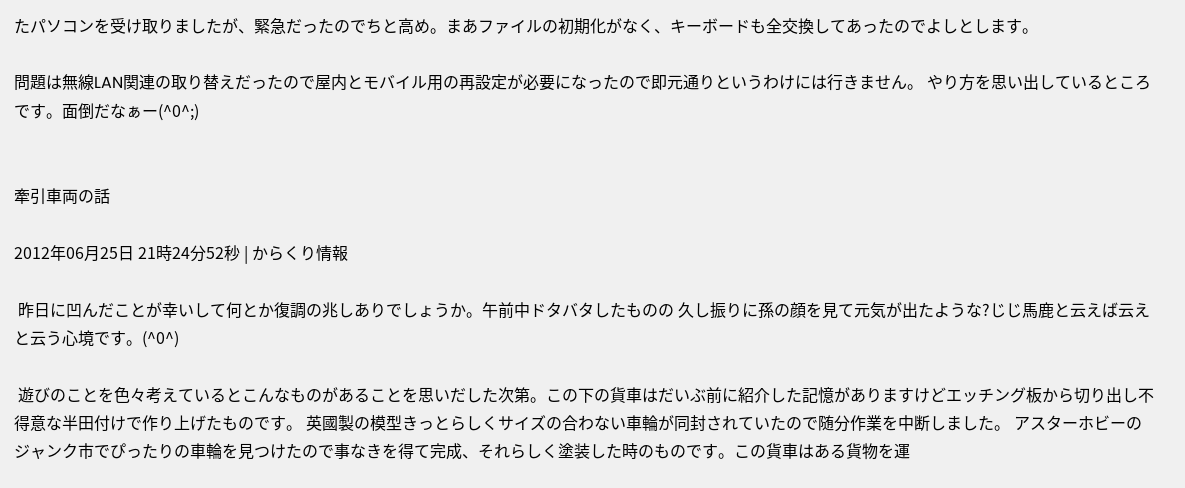たパソコンを受け取りましたが、緊急だったのでちと高め。まあファイルの初期化がなく、キーボードも全交換してあったのでよしとします。

問題は無線LAN関連の取り替えだったので屋内とモバイル用の再設定が必要になったので即元通りというわけには行きません。 やり方を思い出しているところです。面倒だなぁー(^0^;)


牽引車両の話

2012年06月25日 21時24分52秒 | からくり情報

 昨日に凹んだことが幸いして何とか復調の兆しありでしょうか。午前中ドタバタしたものの 久し振りに孫の顔を見て元気が出たような?じじ馬鹿と云えば云えと云う心境です。(^0^)

 遊びのことを色々考えているとこんなものがあることを思いだした次第。この下の貨車はだいぶ前に紹介した記憶がありますけどエッチング板から切り出し不得意な半田付けで作り上げたものです。 英國製の模型きっとらしくサイズの合わない車輪が同封されていたので随分作業を中断しました。 アスターホビーのジャンク市でぴったりの車輪を見つけたので事なきを得て完成、それらしく塗装した時のものです。この貨車はある貨物を運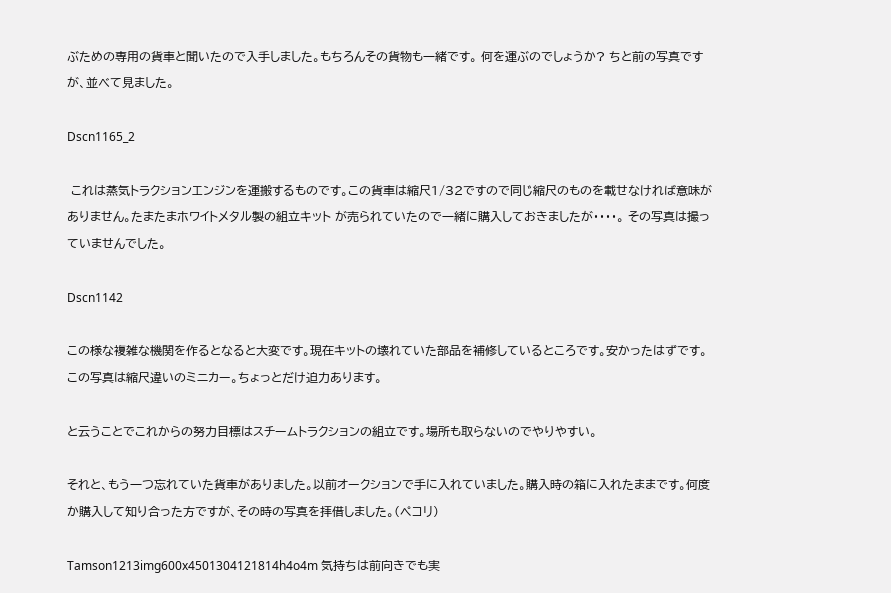ぶための専用の貨車と聞いたので入手しました。もちろんその貨物も一緒です。 何を運ぶのでしょうか? ちと前の写真ですが、並べて見ました。

Dscn1165_2

 これは蒸気トラクションエンジンを運搬するものです。この貨車は縮尺1/32ですので同じ縮尺のものを載せなければ意味がありません。たまたまホワイトメタル製の組立キット が売られていたので一緒に購入しておきましたが・・・・。 その写真は撮っていませんでした。

Dscn1142

この様な複雑な機関を作るとなると大変です。現在キットの壊れていた部品を補修しているところです。安かったはずです。 この写真は縮尺違いのミニカー。ちょっとだけ迫力あります。

と云うことでこれからの努力目標はスチームトラクションの組立です。場所も取らないのでやりやすい。

それと、もう一つ忘れていた貨車がありました。以前オークションで手に入れていました。購入時の箱に入れたままです。何度か購入して知り合った方ですが、その時の写真を拝借しました。(ペコリ)

Tamson1213img600x4501304121814h4o4m 気持ちは前向きでも実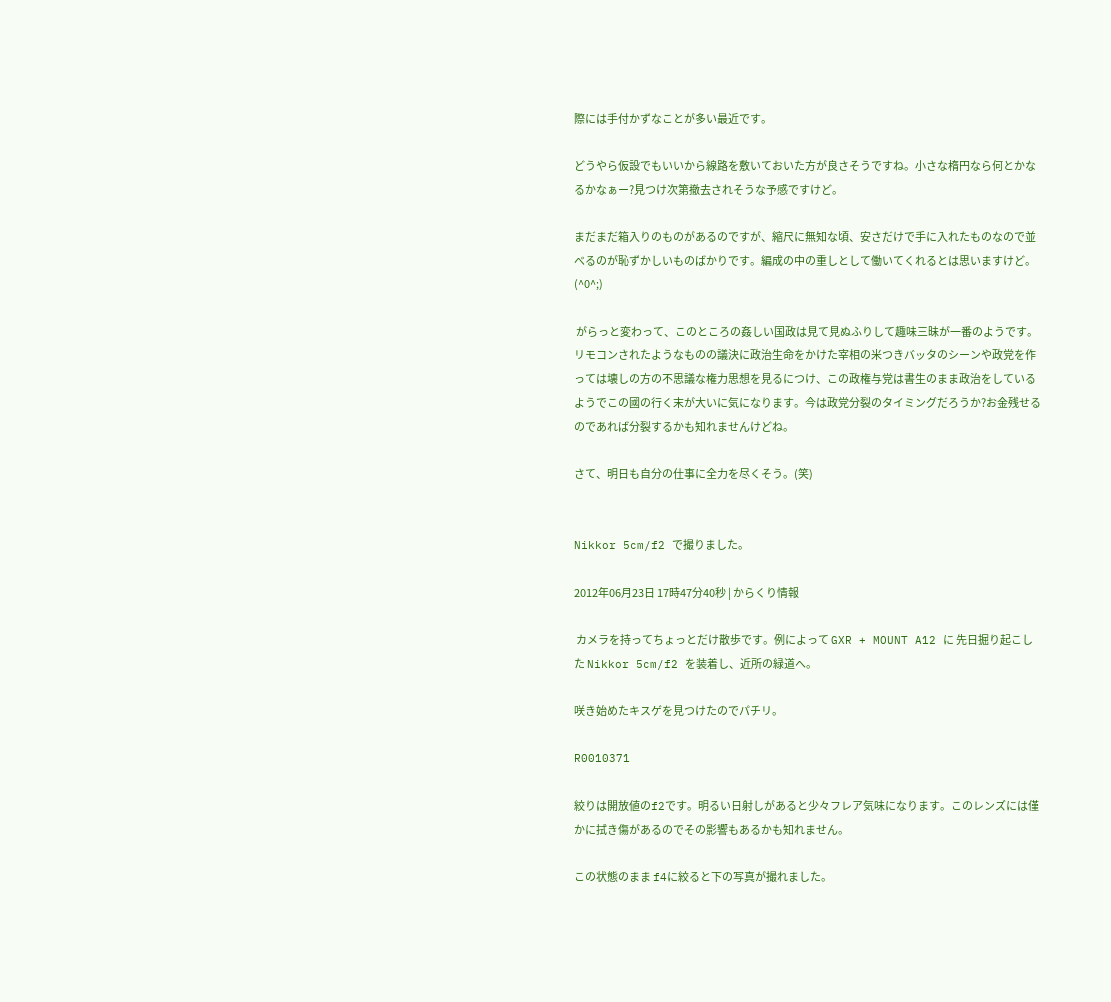際には手付かずなことが多い最近です。

どうやら仮設でもいいから線路を敷いておいた方が良さそうですね。小さな楕円なら何とかなるかなぁー?見つけ次第撤去されそうな予感ですけど。

まだまだ箱入りのものがあるのですが、縮尺に無知な頃、安さだけで手に入れたものなので並べるのが恥ずかしいものばかりです。編成の中の重しとして働いてくれるとは思いますけど。(^0^;)

 がらっと変わって、このところの姦しい国政は見て見ぬふりして趣味三昧が一番のようです。リモコンされたようなものの議決に政治生命をかけた宰相の米つきバッタのシーンや政党を作っては壊しの方の不思議な権力思想を見るにつけ、この政権与党は書生のまま政治をしているようでこの國の行く末が大いに気になります。今は政党分裂のタイミングだろうか?お金残せるのであれば分裂するかも知れませんけどね。

さて、明日も自分の仕事に全力を尽くそう。(笑)


Nikkor 5cm/f2 で撮りました。

2012年06月23日 17時47分40秒 | からくり情報

 カメラを持ってちょっとだけ散歩です。例によって GXR + MOUNT A12 に 先日掘り起こした Nikkor 5cm/f2 を装着し、近所の緑道へ。

咲き始めたキスゲを見つけたのでパチリ。

R0010371

絞りは開放値のf2です。明るい日射しがあると少々フレア気味になります。このレンズには僅かに拭き傷があるのでその影響もあるかも知れません。

この状態のまま f4に絞ると下の写真が撮れました。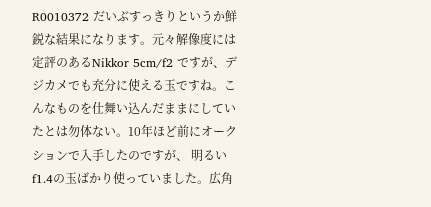R0010372 だいぶすっきりというか鮮鋭な結果になります。元々解像度には定評のあるNikkor 5cm/f2 ですが、デジカメでも充分に使える玉ですね。こんなものを仕舞い込んだままにしていたとは勿体ない。10年ほど前にオークションで入手したのですが、 明るいf1.4の玉ばかり使っていました。広角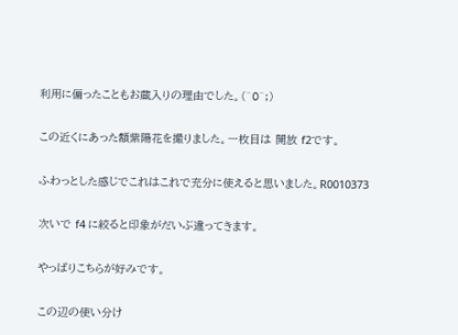利用に偏ったこともお蔵入りの理由でした。(^0^;)

この近くにあった額紫陽花を撮りました。一枚目は 開放 f2です。

ふわっとした感じでこれはこれで充分に使えると思いました。R0010373

次いで f4 に絞ると印象がだいぶ違ってきます。

やっぱりこちらが好みです。

この辺の使い分け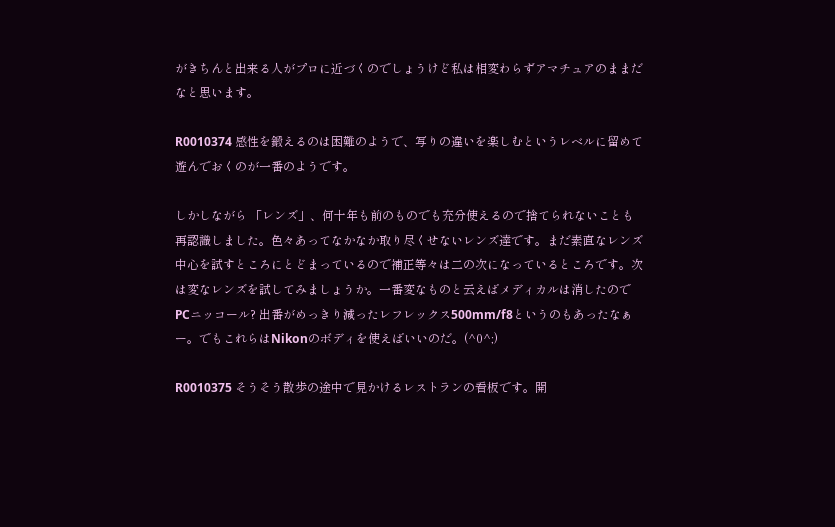がきちんと出来る人がプロに近づくのでしょうけど私は相変わらずアマチュアのままだなと思います。

R0010374 感性を鍛えるのは困難のようで、写りの違いを楽しむというレベルに留めて遊んでおくのが一番のようです。

しかしながら 「レンズ」、何十年も前のものでも充分使えるので捨てられないことも再認識しました。色々あってなかなか取り尽くせないレンズ達です。まだ素直なレンズ中心を試すところにとどまっているので補正等々は二の次になっているところです。次は変なレンズを試してみましょうか。一番変なものと云えばメディカルは消したのでPCニッコール? 出番がめっきり減ったレフレックス500mm/f8というのもあったなぁー。でもこれらはNikonのボディを使えばいいのだ。(^0^;)

R0010375 そうそう散歩の途中で見かけるレストランの看板です。開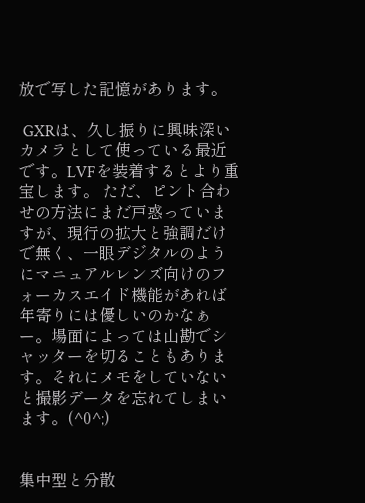放で写した記憶があります。

 GXRは、久し振りに興味深いカメラとして使っている最近です。LVFを装着するとより重宝します。 ただ、ピント合わせの方法にまだ戸惑っていますが、現行の拡大と強調だけで無く、一眼デジタルのようにマニュアルレンズ向けのフォーカスエイド機能があれば年寄りには優しいのかなぁー。場面によっては山勘でシャッターを切ることもあります。それにメモをしていないと撮影データを忘れてしまいます。(^0^;)


集中型と分散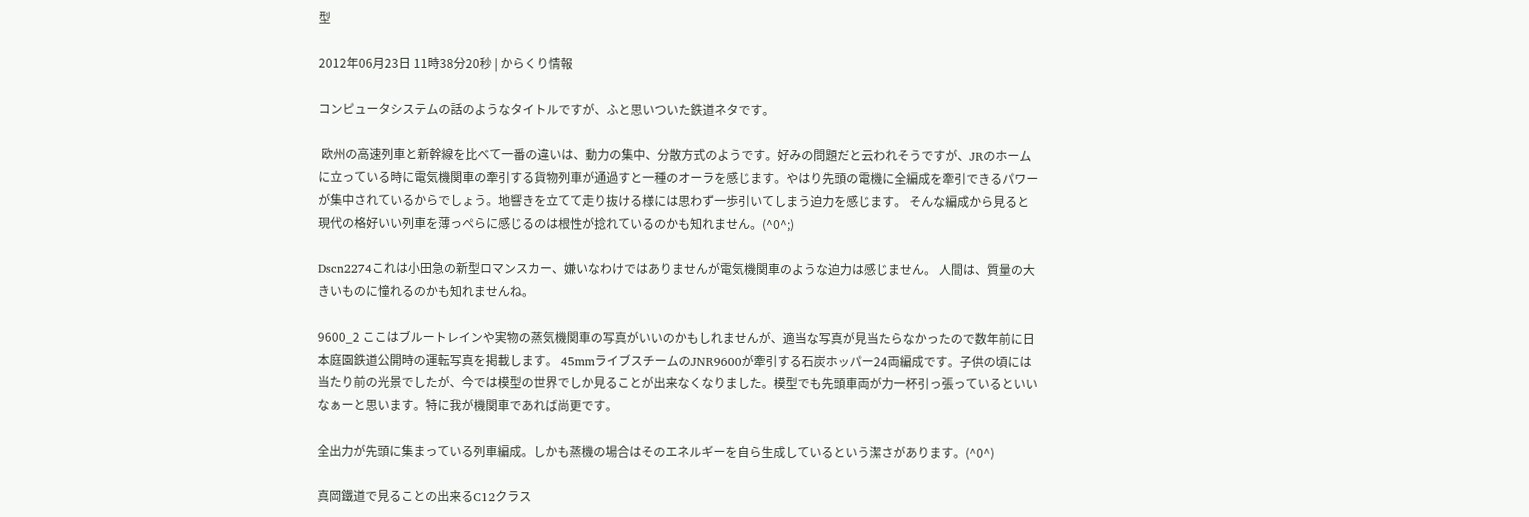型

2012年06月23日 11時38分20秒 | からくり情報

コンピュータシステムの話のようなタイトルですが、ふと思いついた鉄道ネタです。

 欧州の高速列車と新幹線を比べて一番の違いは、動力の集中、分散方式のようです。好みの問題だと云われそうですが、JRのホームに立っている時に電気機関車の牽引する貨物列車が通過すと一種のオーラを感じます。やはり先頭の電機に全編成を牽引できるパワーが集中されているからでしょう。地響きを立てて走り抜ける様には思わず一歩引いてしまう迫力を感じます。 そんな編成から見ると現代の格好いい列車を薄っぺらに感じるのは根性が捻れているのかも知れません。(^0^;)

Dscn2274これは小田急の新型ロマンスカー、嫌いなわけではありませんが電気機関車のような迫力は感じません。 人間は、質量の大きいものに憧れるのかも知れませんね。

9600_2 ここはブルートレインや実物の蒸気機関車の写真がいいのかもしれませんが、適当な写真が見当たらなかったので数年前に日本庭園鉄道公開時の運転写真を掲載します。 45mmライブスチームのJNR9600が牽引する石炭ホッパー24両編成です。子供の頃には当たり前の光景でしたが、今では模型の世界でしか見ることが出来なくなりました。模型でも先頭車両が力一杯引っ張っているといいなぁーと思います。特に我が機関車であれば尚更です。

全出力が先頭に集まっている列車編成。しかも蒸機の場合はそのエネルギーを自ら生成しているという潔さがあります。(^0^)

真岡鐵道で見ることの出来るC12クラス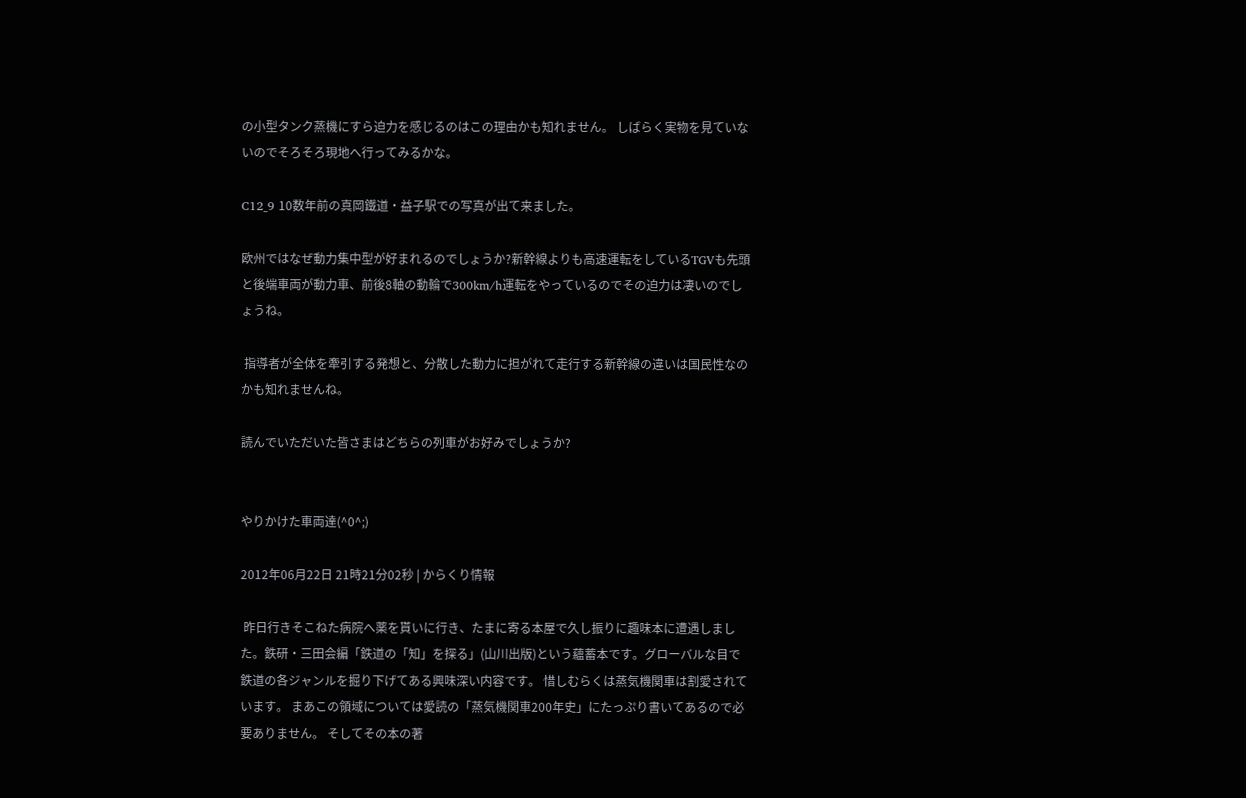の小型タンク蒸機にすら迫力を感じるのはこの理由かも知れません。 しばらく実物を見ていないのでそろそろ現地へ行ってみるかな。

C12_9 10数年前の真岡鐵道・益子駅での写真が出て来ました。

欧州ではなぜ動力集中型が好まれるのでしょうか?新幹線よりも高速運転をしているTGVも先頭と後端車両が動力車、前後8軸の動輪で300km/h運転をやっているのでその迫力は凄いのでしょうね。

 指導者が全体を牽引する発想と、分散した動力に担がれて走行する新幹線の違いは国民性なのかも知れませんね。

読んでいただいた皆さまはどちらの列車がお好みでしょうか?


やりかけた車両達(^0^;)

2012年06月22日 21時21分02秒 | からくり情報

 昨日行きそこねた病院へ薬を貰いに行き、たまに寄る本屋で久し振りに趣味本に遭遇しました。鉄研・三田会編「鉄道の「知」を探る」(山川出版)という蘊蓄本です。グローバルな目で鉄道の各ジャンルを掘り下げてある興味深い内容です。 惜しむらくは蒸気機関車は割愛されています。 まあこの領域については愛読の「蒸気機関車200年史」にたっぷり書いてあるので必要ありません。 そしてその本の著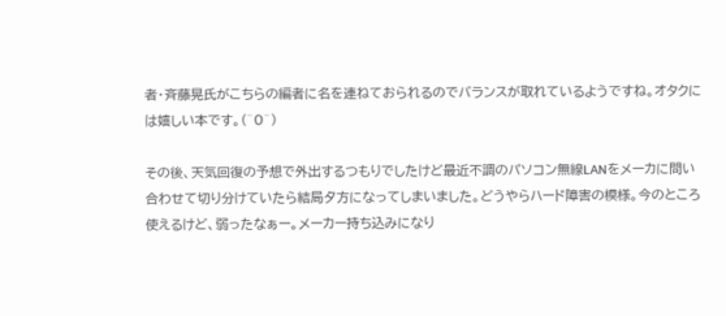者・斉藤晃氏がこちらの編者に名を連ねておられるのでバランスが取れているようですね。オタクには嬉しい本です。(^0^)

その後、天気回復の予想で外出するつもりでしたけど最近不調のパソコン無線LANをメーカに問い合わせて切り分けていたら結局夕方になってしまいました。どうやらハード障害の模様。今のところ使えるけど、弱ったなぁー。メーカー持ち込みになり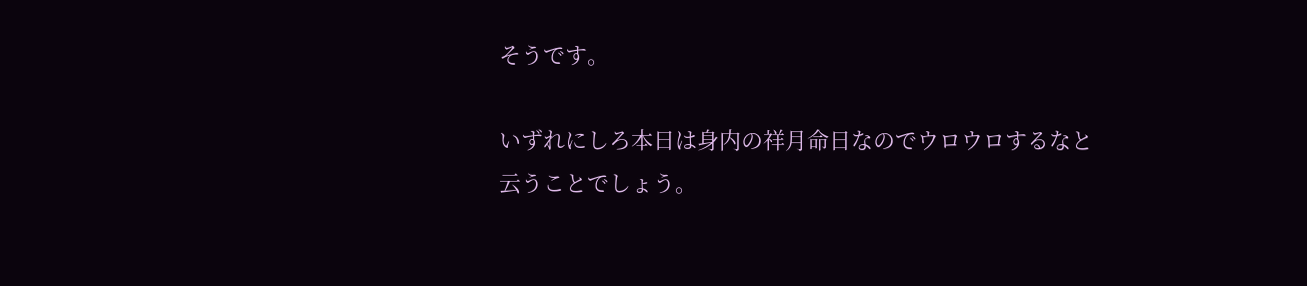そうです。

いずれにしろ本日は身内の祥月命日なのでウロウロするなと云うことでしょう。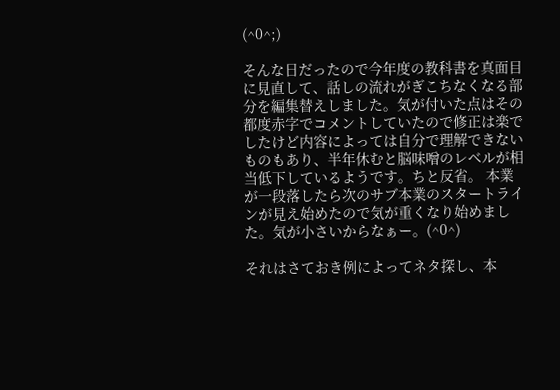(^0^;)

そんな日だったので今年度の教科書を真面目に見直して、話しの流れがぎこちなくなる部分を編集替えしました。気が付いた点はその都度赤字でコメントしていたので修正は楽でしたけど内容によっては自分で理解できないものもあり、半年休むと脳味噌のレベルが相当低下しているようです。ちと反省。 本業が一段落したら次のサブ本業のスタートラインが見え始めたので気が重くなり始めました。気が小さいからなぁー。(^0^)

それはさておき例によってネタ探し、本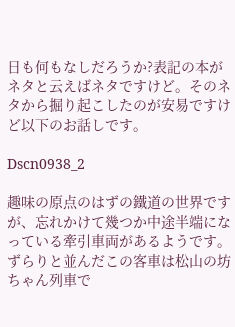日も何もなしだろうか?表記の本がネタと云えばネタですけど。そのネタから掘り起こしたのが安易ですけど以下のお話しです。

Dscn0938_2

趣味の原点のはずの鐵道の世界ですが、忘れかけて幾つか中途半端になっている牽引車両があるようです。ずらりと並んだこの客車は松山の坊ちゃん列車で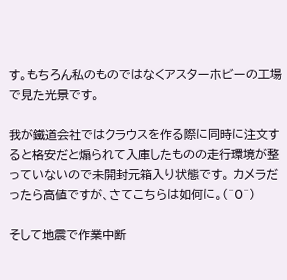す。もちろん私のものではなくアスターホビーの工場で見た光景です。

我が鐵道会社ではクラウスを作る際に同時に注文すると格安だと煽られて入庫したものの走行環境が整っていないので未開封元箱入り状態です。 カメラだったら高値ですが、さてこちらは如何に。(^0^)

そして地震で作業中断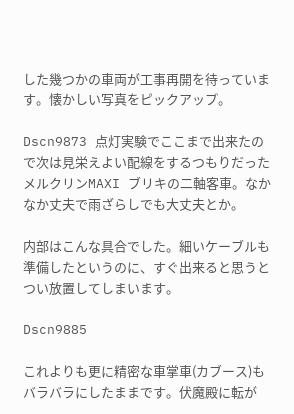した幾つかの車両が工事再開を待っています。懐かしい写真をピックアップ。

Dscn9873 点灯実験でここまで出来たので次は見栄えよい配線をするつもりだったメルクリンMAXI ブリキの二軸客車。なかなか丈夫で雨ざらしでも大丈夫とか。

内部はこんな具合でした。細いケーブルも準備したというのに、すぐ出来ると思うとつい放置してしまいます。

Dscn9885

これよりも更に精密な車掌車(カブース)もバラバラにしたままです。伏魔殿に転が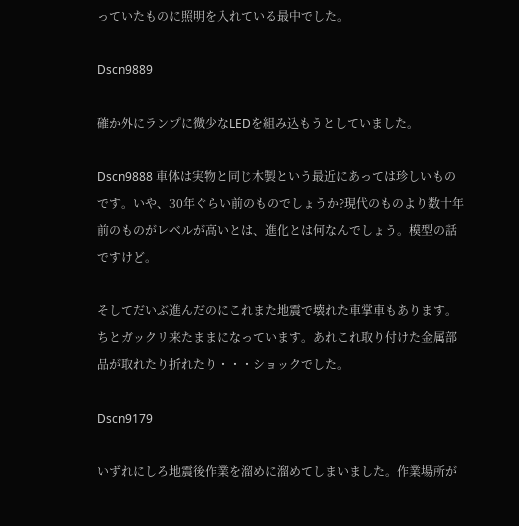っていたものに照明を入れている最中でした。

Dscn9889

確か外にランプに微少なLEDを組み込もうとしていました。

Dscn9888 車体は実物と同じ木製という最近にあっては珍しいものです。いや、30年ぐらい前のものでしょうか?現代のものより数十年前のものがレベルが高いとは、進化とは何なんでしょう。模型の話ですけど。

そしてだいぶ進んだのにこれまた地震で壊れた車掌車もあります。ちとガックリ来たままになっています。あれこれ取り付けた金属部品が取れたり折れたり・・・ショックでした。

Dscn9179

いずれにしろ地震後作業を溜めに溜めてしまいました。作業場所が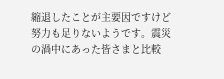縮退したことが主要因ですけど努力も足りないようです。震災の渦中にあった皆さまと比較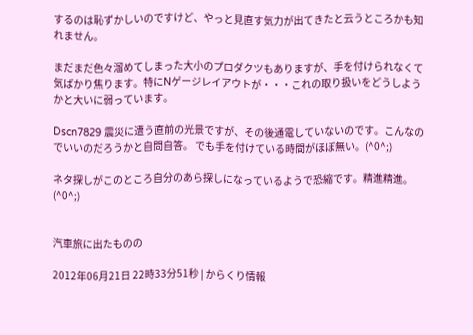するのは恥ずかしいのですけど、やっと見直す気力が出てきたと云うところかも知れません。

まだまだ色々溜めてしまった大小のプロダクツもありますが、手を付けられなくて気ばかり焦ります。特にNゲージレイアウトが・・・これの取り扱いをどうしようかと大いに弱っています。

Dscn7829 震災に遭う直前の光景ですが、その後通電していないのです。こんなのでいいのだろうかと自問自答。 でも手を付けている時間がほぼ無い。(^0^;)

ネタ探しがこのところ自分のあら探しになっているようで恐縮です。精進精進。(^0^;)


汽車旅に出たものの

2012年06月21日 22時33分51秒 | からくり情報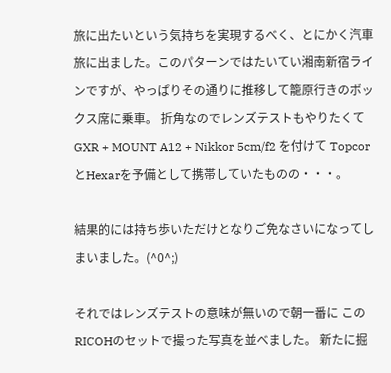旅に出たいという気持ちを実現するべく、とにかく汽車旅に出ました。このパターンではたいてい湘南新宿ラインですが、やっぱりその通りに推移して籠原行きのボックス席に乗車。 折角なのでレンズテストもやりたくて GXR + MOUNT A12 + Nikkor 5cm/f2 を付けて TopcorとHexarを予備として携帯していたものの・・・。

結果的には持ち歩いただけとなりご免なさいになってしまいました。(^0^;)

それではレンズテストの意味が無いので朝一番に このRICOHのセットで撮った写真を並べました。 新たに掘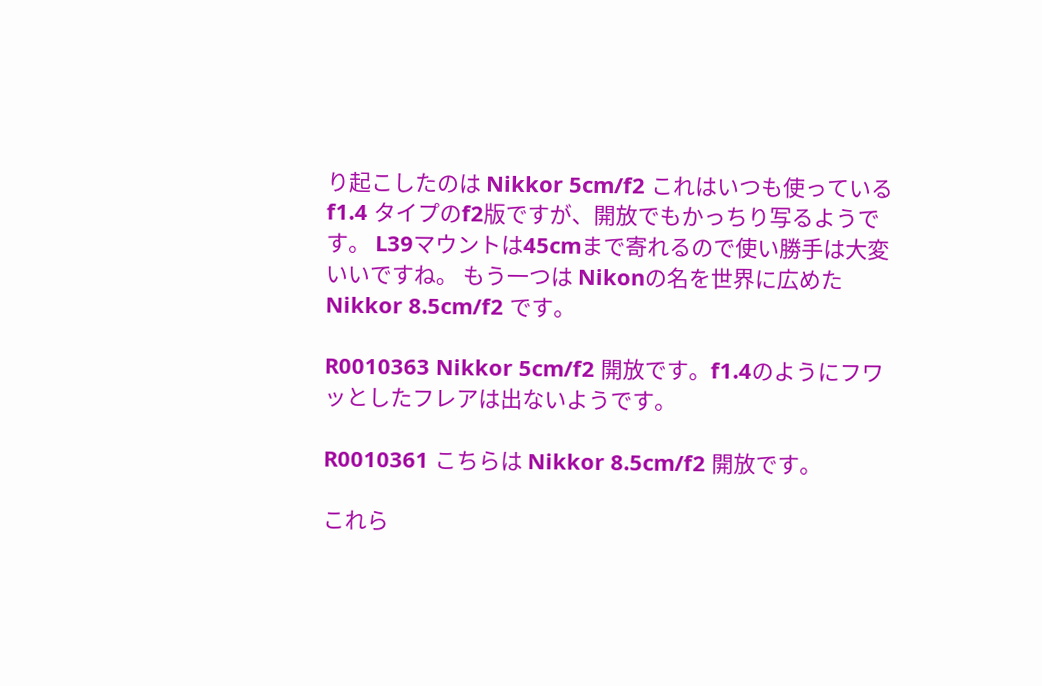り起こしたのは Nikkor 5cm/f2 これはいつも使っているf1.4 タイプのf2版ですが、開放でもかっちり写るようです。 L39マウントは45cmまで寄れるので使い勝手は大変いいですね。 もう一つは Nikonの名を世界に広めた Nikkor 8.5cm/f2 です。

R0010363 Nikkor 5cm/f2 開放です。f1.4のようにフワッとしたフレアは出ないようです。

R0010361 こちらは Nikkor 8.5cm/f2 開放です。

これら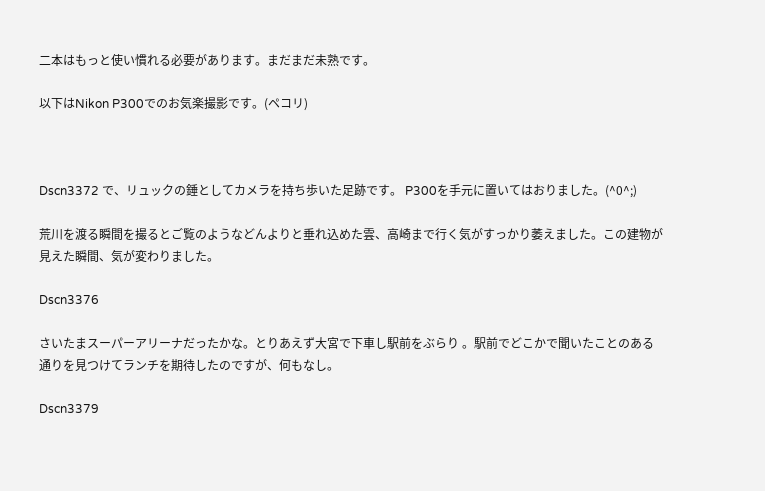二本はもっと使い慣れる必要があります。まだまだ未熟です。

以下はNikon P300でのお気楽撮影です。(ペコリ)



Dscn3372 で、リュックの錘としてカメラを持ち歩いた足跡です。 P300を手元に置いてはおりました。(^0^;)

荒川を渡る瞬間を撮るとご覧のようなどんよりと垂れ込めた雲、高崎まで行く気がすっかり萎えました。この建物が見えた瞬間、気が変わりました。

Dscn3376

さいたまスーパーアリーナだったかな。とりあえず大宮で下車し駅前をぶらり 。駅前でどこかで聞いたことのある通りを見つけてランチを期待したのですが、何もなし。

Dscn3379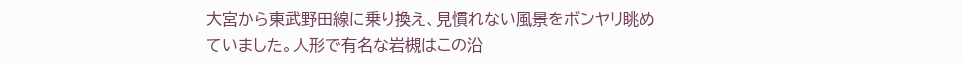大宮から東武野田線に乗り換え、見慣れない風景をボンヤリ眺めていました。人形で有名な岩槻はこの沿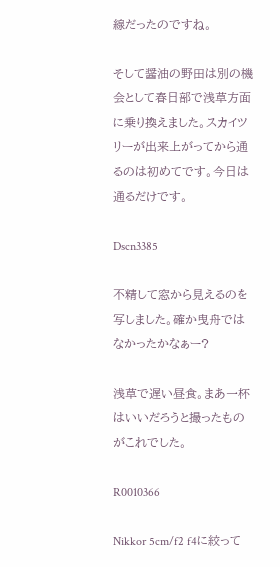線だったのですね。

そして醤油の野田は別の機会として春日部で浅草方面に乗り換えました。スカイツリーが出来上がってから通るのは初めてです。今日は通るだけです。

Dscn3385

不精して窓から見えるのを写しました。確か曳舟ではなかったかなぁー?

浅草で遅い昼食。まあ一杯はいいだろうと撮ったものがこれでした。

R0010366

Nikkor 5cm/f2 f4に絞って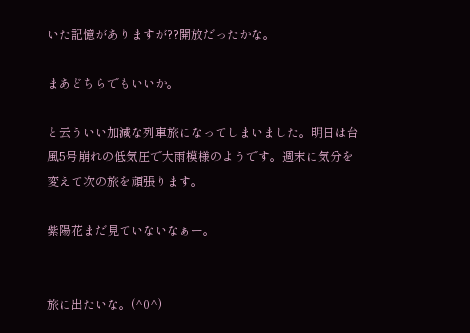いた記憶がありますが??開放だったかな。

まあどちらでもいいか。

と云ういい加減な列車旅になってしまいました。明日は台風5号崩れの低気圧で大雨模様のようです。週末に気分を変えて次の旅を頑張ります。

紫陽花まだ見ていないなぁー。


旅に出たいな。(^0^)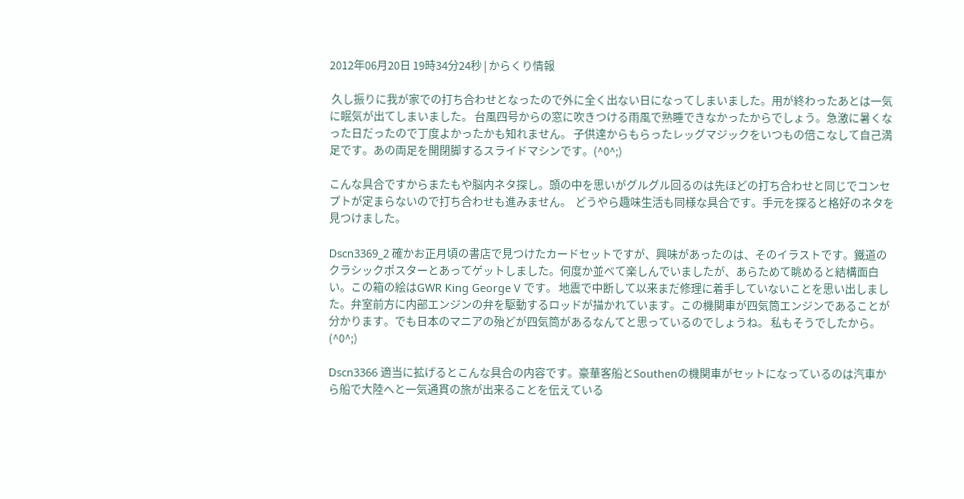2012年06月20日 19時34分24秒 | からくり情報

 久し振りに我が家での打ち合わせとなったので外に全く出ない日になってしまいました。用が終わったあとは一気に眠気が出てしまいました。 台風四号からの窓に吹きつける雨風で熟睡できなかったからでしょう。急激に暑くなった日だったので丁度よかったかも知れません。 子供達からもらったレッグマジックをいつもの倍こなして自己満足です。あの両足を開閉脚するスライドマシンです。(^0^;)

こんな具合ですからまたもや脳内ネタ探し。頭の中を思いがグルグル回るのは先ほどの打ち合わせと同じでコンセプトが定まらないので打ち合わせも進みません。  どうやら趣味生活も同様な具合です。手元を探ると格好のネタを見つけました。

Dscn3369_2 確かお正月頃の書店で見つけたカードセットですが、興味があったのは、そのイラストです。鐵道のクラシックポスターとあってゲットしました。何度か並べて楽しんでいましたが、あらためて眺めると結構面白い。この箱の絵はGWR King George V です。 地震で中断して以来まだ修理に着手していないことを思い出しました。弁室前方に内部エンジンの弁を駆動するロッドが描かれています。この機関車が四気筒エンジンであることが分かります。でも日本のマニアの殆どが四気筒があるなんてと思っているのでしょうね。 私もそうでしたから。(^0^;)

Dscn3366 適当に拡げるとこんな具合の内容です。豪華客船とSouthenの機関車がセットになっているのは汽車から船で大陸へと一気通貫の旅が出来ることを伝えている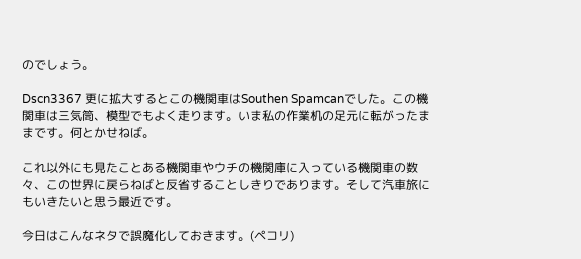のでしょう。

Dscn3367 更に拡大するとこの機関車はSouthen Spamcanでした。この機関車は三気筒、模型でもよく走ります。いま私の作業机の足元に転がったままです。何とかせねば。

これ以外にも見たことある機関車やウチの機関庫に入っている機関車の数々、この世界に戻らねばと反省することしきりであります。そして汽車旅にもいきたいと思う最近です。

今日はこんなネタで誤魔化しておきます。(ペコリ)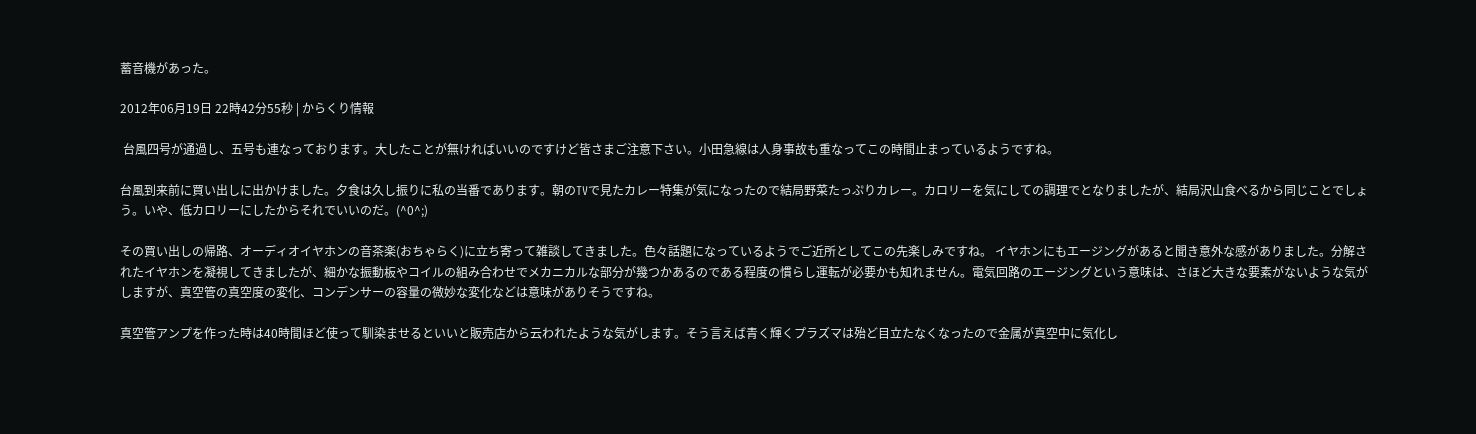蓄音機があった。

2012年06月19日 22時42分55秒 | からくり情報

 台風四号が通過し、五号も連なっております。大したことが無ければいいのですけど皆さまご注意下さい。小田急線は人身事故も重なってこの時間止まっているようですね。

台風到来前に買い出しに出かけました。夕食は久し振りに私の当番であります。朝のTVで見たカレー特集が気になったので結局野菜たっぷりカレー。カロリーを気にしての調理でとなりましたが、結局沢山食べるから同じことでしょう。いや、低カロリーにしたからそれでいいのだ。(^0^;)

その買い出しの帰路、オーディオイヤホンの音茶楽(おちゃらく)に立ち寄って雑談してきました。色々話題になっているようでご近所としてこの先楽しみですね。 イヤホンにもエージングがあると聞き意外な感がありました。分解されたイヤホンを凝視してきましたが、細かな振動板やコイルの組み合わせでメカニカルな部分が幾つかあるのである程度の慣らし運転が必要かも知れません。電気回路のエージングという意味は、さほど大きな要素がないような気がしますが、真空管の真空度の変化、コンデンサーの容量の微妙な変化などは意味がありそうですね。

真空管アンプを作った時は40時間ほど使って馴染ませるといいと販売店から云われたような気がします。そう言えば青く輝くプラズマは殆ど目立たなくなったので金属が真空中に気化し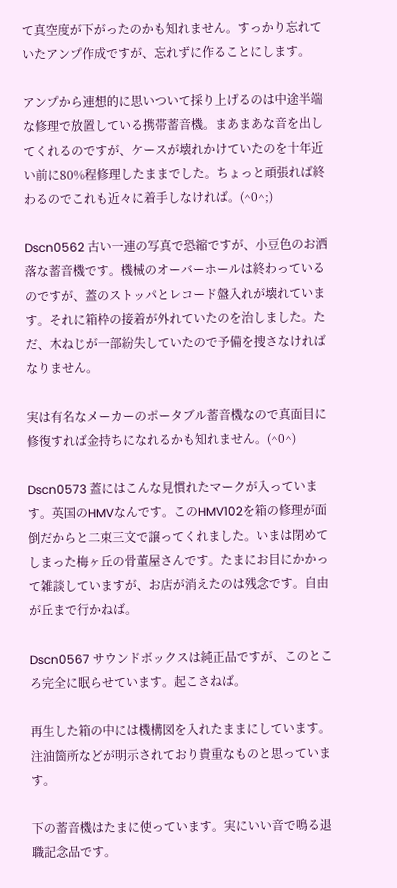て真空度が下がったのかも知れません。すっかり忘れていたアンプ作成ですが、忘れずに作ることにします。

アンプから連想的に思いついて採り上げるのは中途半端な修理で放置している携帯蓄音機。まあまあな音を出してくれるのですが、ケースが壊れかけていたのを十年近い前に80%程修理したままでした。ちょっと頑張れば終わるのでこれも近々に着手しなければ。(^0^;)

Dscn0562 古い一連の写真で恐縮ですが、小豆色のお洒落な蓄音機です。機械のオーバーホールは終わっているのですが、蓋のストッパとレコード盤入れが壊れています。それに箱枠の接着が外れていたのを治しました。ただ、木ねじが一部紛失していたので予備を捜さなければなりません。

実は有名なメーカーのポータブル蓄音機なので真面目に修復すれば金持ちになれるかも知れません。(^0^)

Dscn0573 蓋にはこんな見慣れたマークが入っています。英国のHMVなんです。このHMV102を箱の修理が面倒だからと二束三文で譲ってくれました。いまは閉めてしまった梅ヶ丘の骨董屋さんです。たまにお目にかかって雑談していますが、お店が消えたのは残念です。自由が丘まで行かねば。

Dscn0567 サウンドボックスは純正品ですが、このところ完全に眠らせています。起こさねば。

再生した箱の中には機構図を入れたままにしています。注油箇所などが明示されており貴重なものと思っています。

下の蓄音機はたまに使っています。実にいい音で鳴る退職記念品です。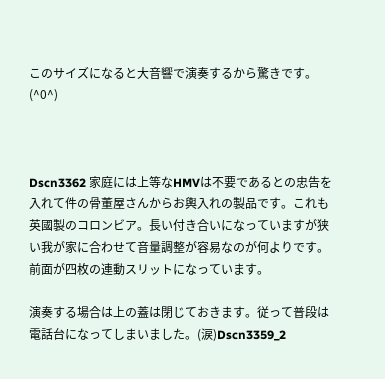このサイズになると大音響で演奏するから驚きです。(^0^)



Dscn3362 家庭には上等なHMVは不要であるとの忠告を入れて件の骨董屋さんからお輿入れの製品です。これも英國製のコロンビア。長い付き合いになっていますが狭い我が家に合わせて音量調整が容易なのが何よりです。前面が四枚の連動スリットになっています。

演奏する場合は上の蓋は閉じておきます。従って普段は電話台になってしまいました。(涙)Dscn3359_2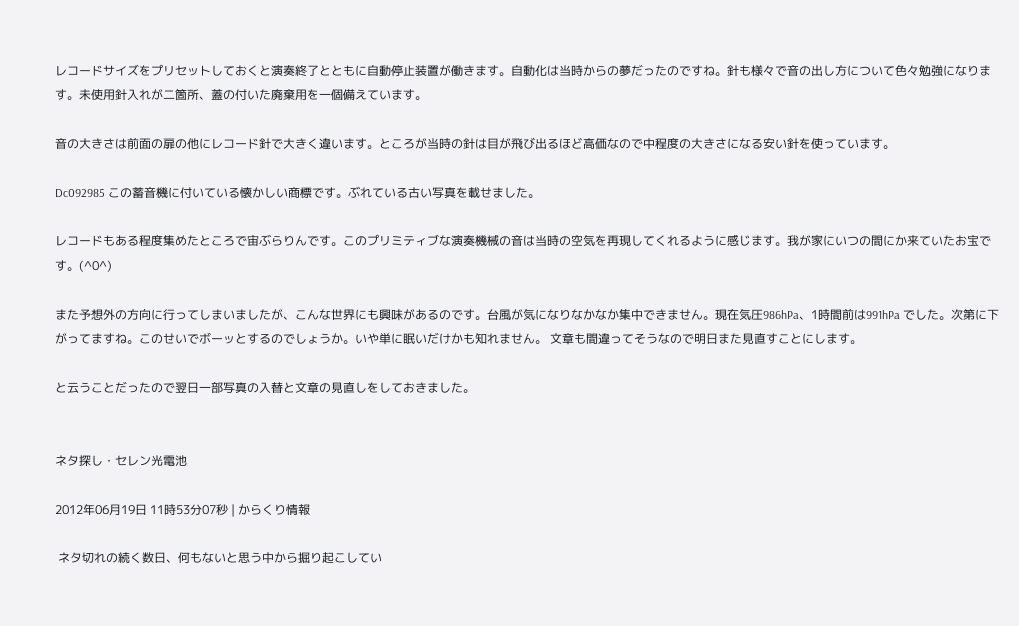レコードサイズをプリセットしておくと演奏終了とともに自動停止装置が働きます。自動化は当時からの夢だったのですね。針も様々で音の出し方について色々勉強になります。未使用針入れが二箇所、蓋の付いた廃棄用を一個備えています。

音の大きさは前面の扉の他にレコード針で大きく違います。ところが当時の針は目が飛び出るほど高価なので中程度の大きさになる安い針を使っています。

Dc092985 この蓄音機に付いている懐かしい商標です。ぶれている古い写真を載せました。

レコードもある程度集めたところで宙ぶらりんです。このプリミティブな演奏機械の音は当時の空気を再現してくれるように感じます。我が家にいつの間にか来ていたお宝です。(^0^)

また予想外の方向に行ってしまいましたが、こんな世界にも興味があるのです。台風が気になりなかなか集中できません。現在気圧986hPa、1時間前は991hPa でした。次第に下がってますね。このせいでボーッとするのでしょうか。いや単に眠いだけかも知れません。 文章も間違ってそうなので明日また見直すことにします。

と云うことだったので翌日一部写真の入替と文章の見直しをしておきました。


ネタ探し・セレン光電池

2012年06月19日 11時53分07秒 | からくり情報

 ネタ切れの続く数日、何もないと思う中から掘り起こしてい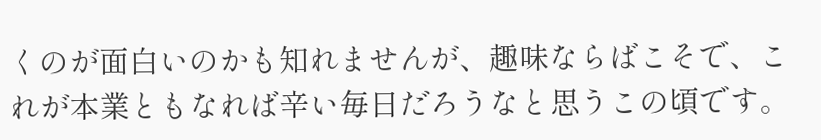くのが面白いのかも知れませんが、趣味ならばこそで、これが本業ともなれば辛い毎日だろうなと思うこの頃です。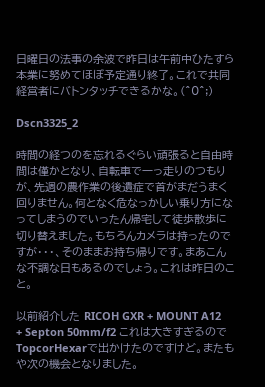日曜日の法事の余波で昨日は午前中ひたすら本業に努めてほぼ予定通り終了。これで共同経営者にバトンタッチできるかな。(^0^;)

Dscn3325_2

時間の経つのを忘れるぐらい頑張ると自由時間は僅かとなり、自転車で一っ走りのつもりが、先週の農作業の後遺症で首がまだうまく回りません。何となく危なっかしい乗り方になってしまうのでいったん帰宅して徒歩散歩に切り替えました。もちろんカメラは持ったのですが・・・、そのままお持ち帰りです。まあこんな不調な日もあるのでしょう。これは昨日のこと。

以前紹介した RICOH GXR + MOUNT A12 + Septon 50mm/f2 これは大きすぎるのでTopcorHexarで出かけたのですけど。またもや次の機会となりました。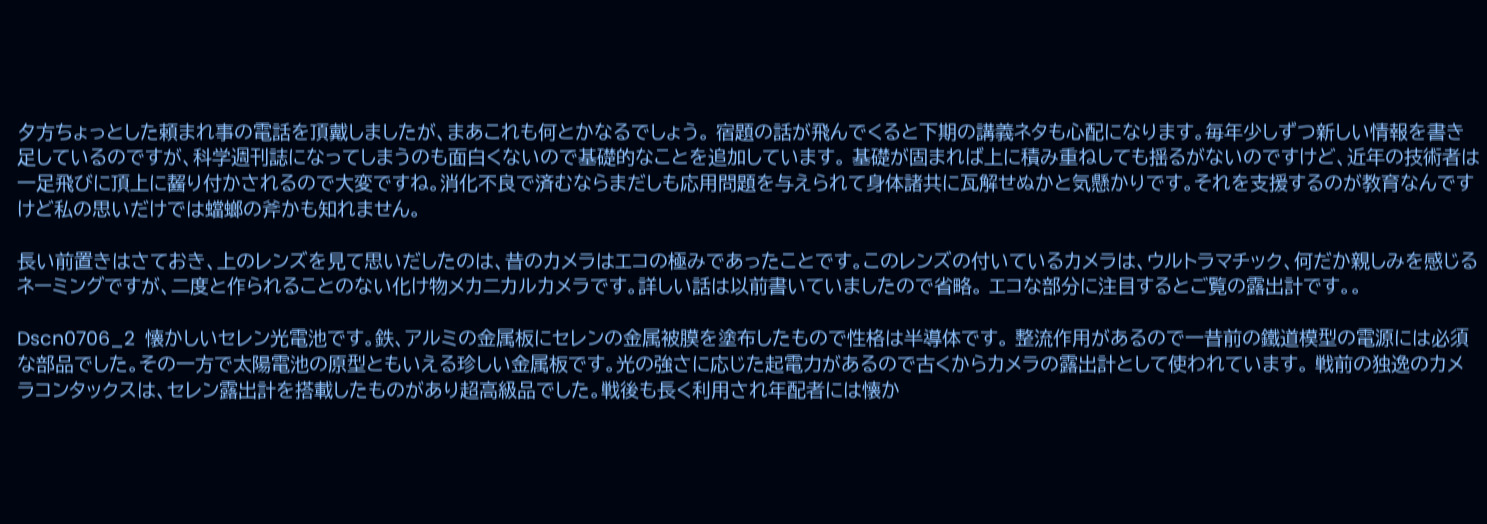夕方ちょっとした頼まれ事の電話を頂戴しましたが、まあこれも何とかなるでしょう。 宿題の話が飛んでくると下期の講義ネタも心配になります。毎年少しずつ新しい情報を書き足しているのですが、科学週刊誌になってしまうのも面白くないので基礎的なことを追加しています。 基礎が固まれば上に積み重ねしても揺るがないのですけど、近年の技術者は一足飛びに頂上に齧り付かされるので大変ですね。消化不良で済むならまだしも応用問題を与えられて身体諸共に瓦解せぬかと気懸かりです。それを支援するのが教育なんですけど私の思いだけでは蟷螂の斧かも知れません。

長い前置きはさておき、上のレンズを見て思いだしたのは、昔のカメラはエコの極みであったことです。このレンズの付いているカメラは、ウルトラマチック、何だか親しみを感じるネーミングですが、二度と作られることのない化け物メカニカルカメラです。詳しい話は以前書いていましたので省略。 エコな部分に注目するとご覧の露出計です。。

Dscn0706_2  懐かしいセレン光電池です。鉄、アルミの金属板にセレンの金属被膜を塗布したもので性格は半導体です。 整流作用があるので一昔前の鐵道模型の電源には必須な部品でした。その一方で太陽電池の原型ともいえる珍しい金属板です。光の強さに応じた起電力があるので古くからカメラの露出計として使われています。 戦前の独逸のカメラコンタックスは、セレン露出計を搭載したものがあり超高級品でした。戦後も長く利用され年配者には懐か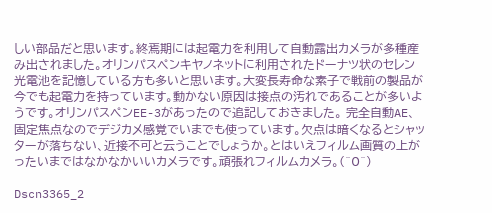しい部品だと思います。終焉期には起電力を利用して自動露出カメラが多種産み出されました。オリンパスペンキヤノネットに利用されたドーナツ状のセレン光電池を記憶している方も多いと思います。大変長寿命な素子で戦前の製品が今でも起電力を持っています。動かない原因は接点の汚れであることが多いようです。オリンパスペンEE-3があったので追記しておきました。 完全自動AE、固定焦点なのでデジカメ感覚でいまでも使っています。欠点は暗くなるとシャッターが落ちない、近接不可と云うことでしょうか。とはいえフィルム画質の上がったいまではなかなかいいカメラです。頑張れフィルムカメラ。(^0^)

Dscn3365_2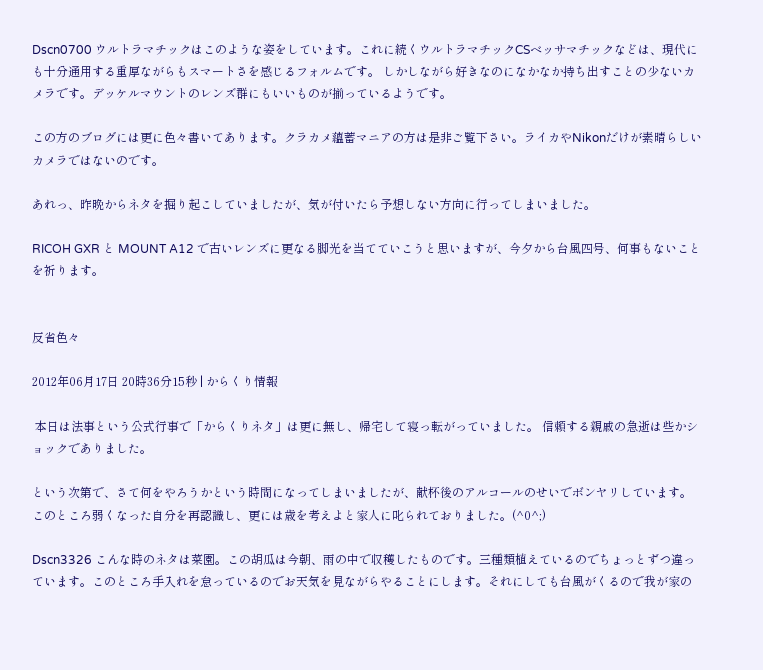Dscn0700 ウルトラマチックはこのような姿をしています。これに続くウルトラマチックCSベッサマチックなどは、現代にも十分通用する重厚ながらもスマートさを感じるフォルムです。 しかしながら好きなのになかなか持ち出すことの少ないカメラです。デッケルマウントのレンズ群にもいいものが揃っているようです。

この方のブログには更に色々書いてあります。クラカメ蘊蓄マニアの方は是非ご覧下さい。ライカやNikonだけが素晴らしいカメラではないのです。

あれっ、昨晩からネタを掘り起こしていましたが、気が付いたら予想しない方向に行ってしまいました。

RICOH GXR と MOUNT A12 で古いレンズに更なる脚光を当てていこうと思いますが、今夕から台風四号、何事もないことを祈ります。


反省色々

2012年06月17日 20時36分15秒 | からくり情報

 本日は法事という公式行事で「からくりネタ」は更に無し、帰宅して寝っ転がっていました。 信頼する親戚の急逝は些かショックでありました。

という次第で、さて何をやろうかという時間になってしまいましたが、献杯後のアルコールのせいでボンヤリしています。このところ弱くなった自分を再認識し、更には歳を考えよと家人に叱られておりました。(^0^;)

Dscn3326 こんな時のネタは菜園。この胡瓜は今朝、雨の中で収穫したものです。三種類植えているのでちょっとずつ違っています。このところ手入れを怠っているのでお天気を見ながらやることにします。それにしても台風がくるので我が家の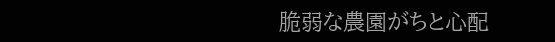脆弱な農園がちと心配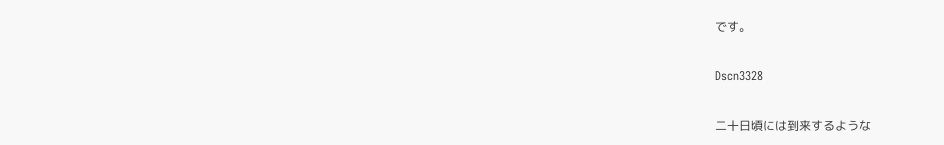です。

Dscn3328

二十日頃には到来するような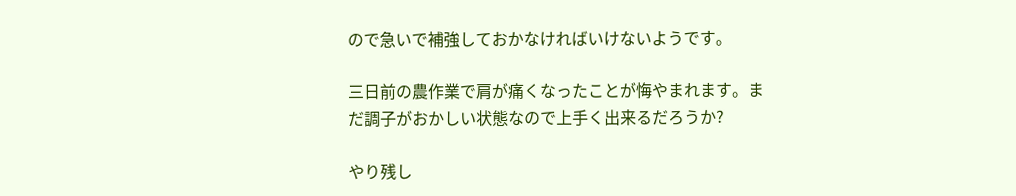ので急いで補強しておかなければいけないようです。

三日前の農作業で肩が痛くなったことが悔やまれます。まだ調子がおかしい状態なので上手く出来るだろうか?

やり残し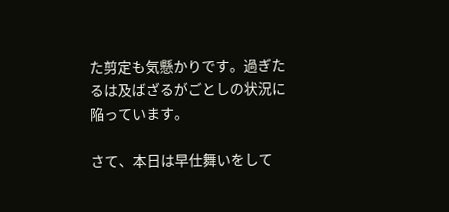た剪定も気懸かりです。過ぎたるは及ばざるがごとしの状況に陥っています。

さて、本日は早仕舞いをして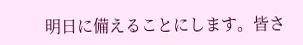明日に備えることにします。皆さ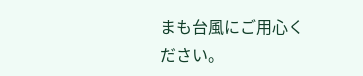まも台風にご用心ください。